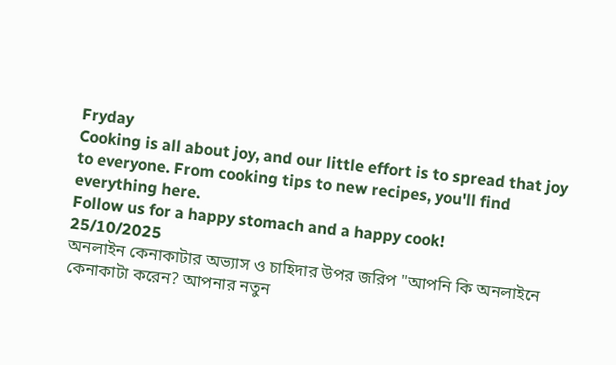Fryday
Cooking is all about joy, and our little effort is to spread that joy to everyone. From cooking tips to new recipes, you'll find everything here.
Follow us for a happy stomach and a happy cook!
25/10/2025
অনলাইন কেনাকাটার অভ্যাস ও চাহিদার উপর জরিপ "আপনি কি অনলাইনে কেনাকাটা করেন? আপনার নতুন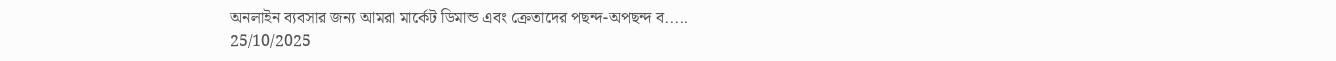অনলাইন ব্যবসার জন্য আমরা মার্কেট ডিমান্ড এবং ক্রেতাদের পছন্দ-অপছন্দ ব.....
25/10/2025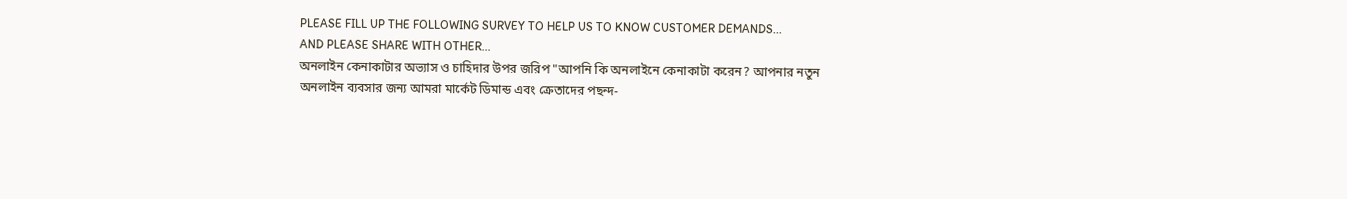PLEASE FILL UP THE FOLLOWING SURVEY TO HELP US TO KNOW CUSTOMER DEMANDS...
AND PLEASE SHARE WITH OTHER...
অনলাইন কেনাকাটার অভ্যাস ও চাহিদার উপর জরিপ "আপনি কি অনলাইনে কেনাকাটা করেন? আপনার নতুন অনলাইন ব্যবসার জন্য আমরা মার্কেট ডিমান্ড এবং ক্রেতাদের পছন্দ-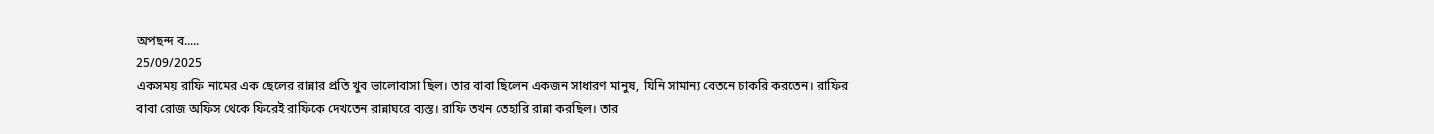অপছন্দ ব.....
25/09/2025
একসময় রাফি নামের এক ছেলের রান্নার প্রতি খুব ভালোবাসা ছিল। তার বাবা ছিলেন একজন সাধারণ মানুষ, যিনি সামান্য বেতনে চাকরি করতেন। রাফির বাবা রোজ অফিস থেকে ফিরেই রাফিকে দেখতেন রান্নাঘরে ব্যস্ত। রাফি তখন তেহারি রান্না করছিল। তার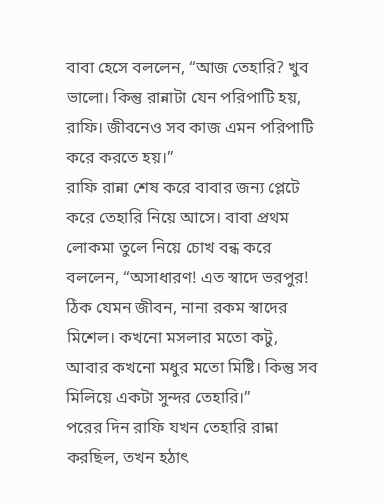বাবা হেসে বললেন, “আজ তেহারি? খুব ভালো। কিন্তু রান্নাটা যেন পরিপাটি হয়, রাফি। জীবনেও সব কাজ এমন পরিপাটি করে করতে হয়।”
রাফি রান্না শেষ করে বাবার জন্য প্লেটে করে তেহারি নিয়ে আসে। বাবা প্রথম লোকমা তুলে নিয়ে চোখ বন্ধ করে বললেন, “অসাধারণ! এত স্বাদে ভরপুর! ঠিক যেমন জীবন, নানা রকম স্বাদের মিশেল। কখনো মসলার মতো কটু, আবার কখনো মধুর মতো মিষ্টি। কিন্তু সব মিলিয়ে একটা সুন্দর তেহারি।”
পরের দিন রাফি যখন তেহারি রান্না করছিল, তখন হঠাৎ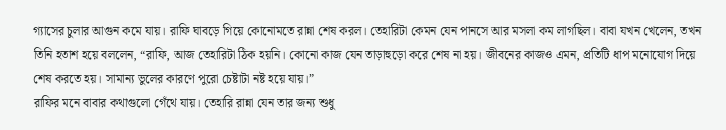গ্যাসের চুলার আগুন কমে যায়। রাফি ঘাবড়ে গিয়ে কোনোমতে রান্না শেষ করল। তেহারিটা কেমন যেন পানসে আর মসলা কম লাগছিল। বাবা যখন খেলেন, তখন তিনি হতাশ হয়ে বললেন, “রাফি, আজ তেহারিটা ঠিক হয়নি। কোনো কাজ যেন তাড়াহুড়ো করে শেষ না হয়। জীবনের কাজও এমন, প্রতিটি ধাপ মনোযোগ দিয়ে শেষ করতে হয়। সামান্য ভুলের কারণে পুরো চেষ্টাটা নষ্ট হয়ে যায়।”
রাফির মনে বাবার কথাগুলো গেঁথে যায়। তেহারি রান্না যেন তার জন্য শুধু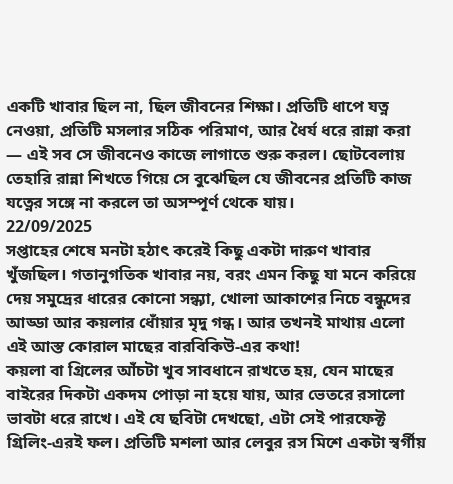একটি খাবার ছিল না, ছিল জীবনের শিক্ষা। প্রতিটি ধাপে যত্ন নেওয়া, প্রতিটি মসলার সঠিক পরিমাণ, আর ধৈর্য ধরে রান্না করা — এই সব সে জীবনেও কাজে লাগাতে শুরু করল। ছোটবেলায় তেহারি রান্না শিখতে গিয়ে সে বুঝেছিল যে জীবনের প্রতিটি কাজ যত্নের সঙ্গে না করলে তা অসম্পূর্ণ থেকে যায়।
22/09/2025
সপ্তাহের শেষে মনটা হঠাৎ করেই কিছু একটা দারুণ খাবার খুঁজছিল। গতানুগতিক খাবার নয়, বরং এমন কিছু যা মনে করিয়ে দেয় সমুদ্রের ধারের কোনো সন্ধ্যা, খোলা আকাশের নিচে বন্ধুদের আড্ডা আর কয়লার ধোঁয়ার মৃদু গন্ধ। আর তখনই মাথায় এলো এই আস্ত কোরাল মাছের বারবিকিউ-এর কথা!
কয়লা বা গ্রিলের আঁচটা খুব সাবধানে রাখতে হয়, যেন মাছের বাইরের দিকটা একদম পোড়া না হয়ে যায়, আর ভেতরে রসালো ভাবটা ধরে রাখে। এই যে ছবিটা দেখছো, এটা সেই পারফেক্ট গ্রিলিং-এরই ফল। প্রতিটি মশলা আর লেবুর রস মিশে একটা স্বর্গীয়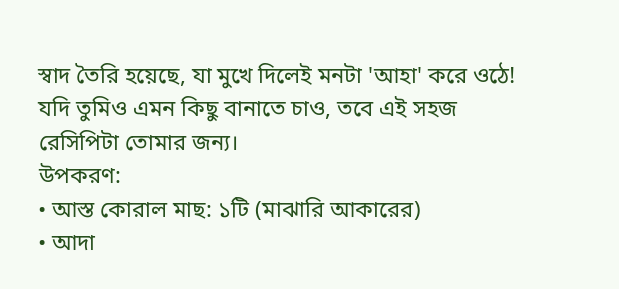স্বাদ তৈরি হয়েছে, যা মুখে দিলেই মনটা 'আহা' করে ওঠে!
যদি তুমিও এমন কিছু বানাতে চাও, তবে এই সহজ রেসিপিটা তোমার জন্য।
উপকরণ:
• আস্ত কোরাল মাছ: ১টি (মাঝারি আকারের)
• আদা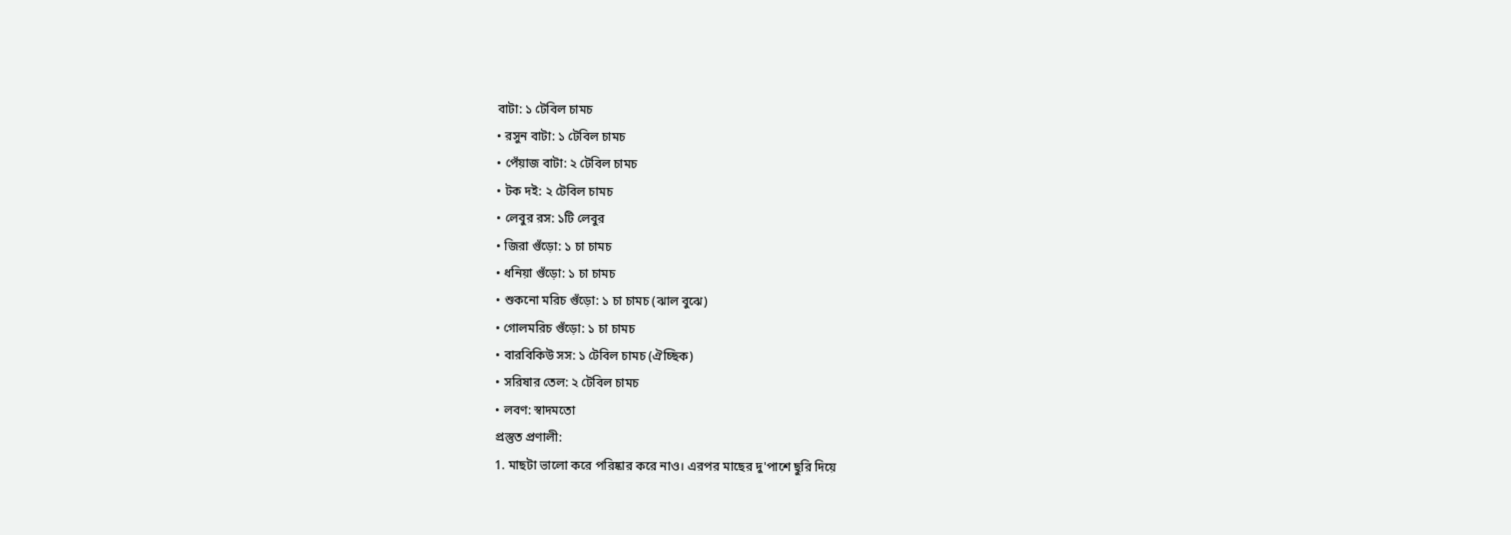বাটা: ১ টেবিল চামচ
• রসুন বাটা: ১ টেবিল চামচ
• পেঁয়াজ বাটা: ২ টেবিল চামচ
• টক দই: ২ টেবিল চামচ
• লেবুর রস: ১টি লেবুর
• জিরা গুঁড়ো: ১ চা চামচ
• ধনিয়া গুঁড়ো: ১ চা চামচ
• শুকনো মরিচ গুঁড়ো: ১ চা চামচ (ঝাল বুঝে)
• গোলমরিচ গুঁড়ো: ১ চা চামচ
• বারবিকিউ সস: ১ টেবিল চামচ (ঐচ্ছিক)
• সরিষার তেল: ২ টেবিল চামচ
• লবণ: স্বাদমতো
প্রস্তুত প্রণালী:
1. মাছটা ভালো করে পরিষ্কার করে নাও। এরপর মাছের দু'পাশে ছুরি দিয়ে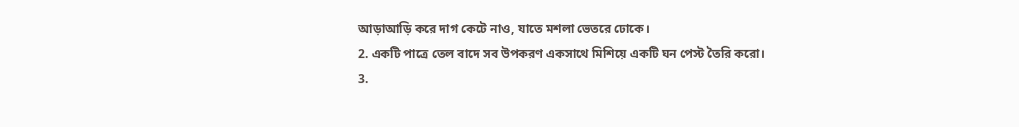আড়াআড়ি করে দাগ কেটে নাও, যাতে মশলা ভেতরে ঢোকে।
2. একটি পাত্রে তেল বাদে সব উপকরণ একসাথে মিশিয়ে একটি ঘন পেস্ট তৈরি করো।
3.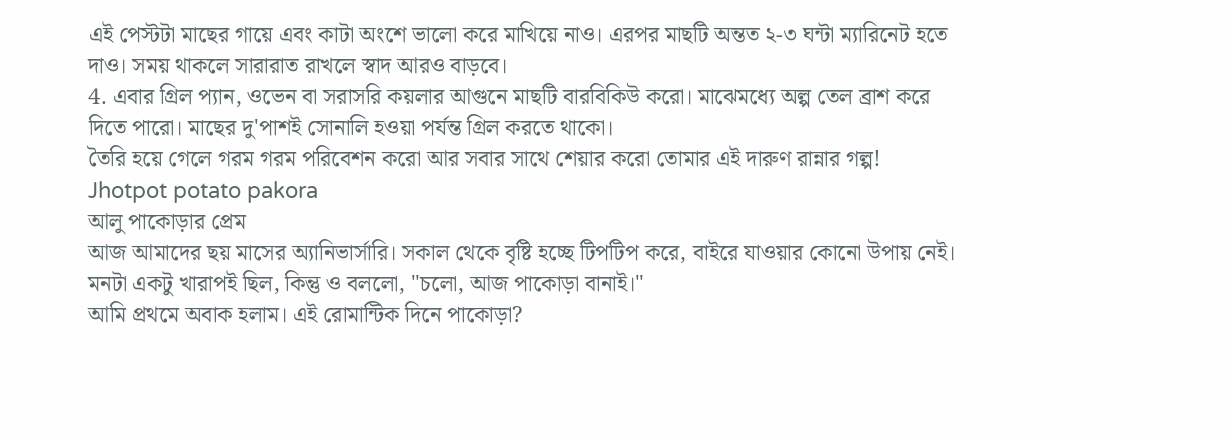এই পেস্টটা মাছের গায়ে এবং কাটা অংশে ভালো করে মাখিয়ে নাও। এরপর মাছটি অন্তত ২-৩ ঘন্টা ম্যারিনেট হতে দাও। সময় থাকলে সারারাত রাখলে স্বাদ আরও বাড়বে।
4. এবার গ্রিল প্যান, ওভেন বা সরাসরি কয়লার আগুনে মাছটি বারবিকিউ করো। মাঝেমধ্যে অল্প তেল ব্রাশ করে দিতে পারো। মাছের দু'পাশই সোনালি হওয়া পর্যন্ত গ্রিল করতে থাকো।
তৈরি হয়ে গেলে গরম গরম পরিবেশন করো আর সবার সাথে শেয়ার করো তোমার এই দারুণ রান্নার গল্প!
Jhotpot potato pakora
আলু পাকোড়ার প্রেম
আজ আমাদের ছয় মাসের অ্যানিভার্সারি। সকাল থেকে বৃষ্টি হচ্ছে টিপটিপ করে, বাইরে যাওয়ার কোনো উপায় নেই। মনটা একটু খারাপই ছিল, কিন্তু ও বললো, "চলো, আজ পাকোড়া বানাই।"
আমি প্রথমে অবাক হলাম। এই রোমান্টিক দিনে পাকোড়া?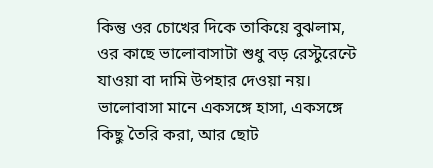কিন্তু ওর চোখের দিকে তাকিয়ে বুঝলাম, ওর কাছে ভালোবাসাটা শুধু বড় রেস্টুরেন্টে যাওয়া বা দামি উপহার দেওয়া নয়। ভালোবাসা মানে একসঙ্গে হাসা, একসঙ্গে কিছু তৈরি করা, আর ছোট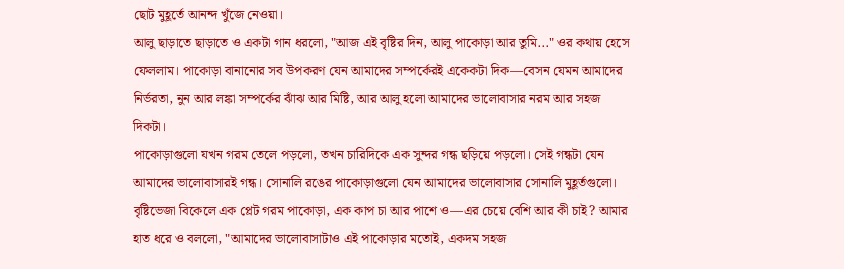ছোট মুহূর্তে আনন্দ খুঁজে নেওয়া।
আলু ছাড়াতে ছাড়াতে ও একটা গান ধরলো, "আজ এই বৃষ্টির দিন, আলু পাকোড়া আর তুমি..." ওর কথায় হেসে ফেললাম। পাকোড়া বানানোর সব উপকরণ যেন আমাদের সম্পর্কেরই একেকটা দিক—বেসন যেমন আমাদের নির্ভরতা, নুন আর লঙ্কা সম্পর্কের ঝাঁঝ আর মিষ্টি, আর আলু হলো আমাদের ভালোবাসার নরম আর সহজ দিকটা।
পাকোড়াগুলো যখন গরম তেলে পড়লো, তখন চারিদিকে এক সুন্দর গন্ধ ছড়িয়ে পড়লো। সেই গন্ধটা যেন আমাদের ভালোবাসারই গন্ধ। সোনালি রঙের পাকোড়াগুলো যেন আমাদের ভালোবাসার সোনালি মুহূর্তগুলো।
বৃষ্টিভেজা বিকেলে এক প্লেট গরম পাকোড়া, এক কাপ চা আর পাশে ও—এর চেয়ে বেশি আর কী চাই? আমার হাত ধরে ও বললো, "আমাদের ভালোবাসাটাও এই পাকোড়ার মতোই, একদম সহজ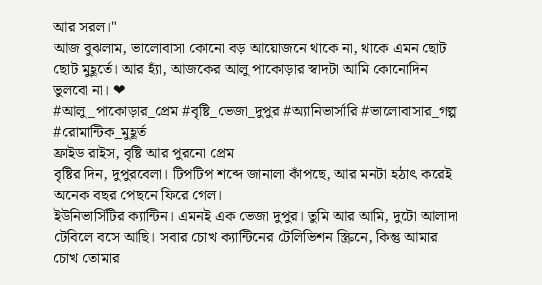আর সরল।"
আজ বুঝলাম, ভালোবাসা কোনো বড় আয়োজনে থাকে না, থাকে এমন ছোট ছোট মুহূর্তে। আর হ্যাঁ, আজকের আলু পাকোড়ার স্বাদটা আমি কোনোদিন ভুলবো না। ❤
#আলু_পাকোড়ার_প্রেম #বৃষ্টি_ভেজা_দুপুর #অ্যানিভার্সারি #ভালোবাসার_গল্প #রোমান্টিক_মুহূর্ত
ফ্রাইড রাইস, বৃষ্টি আর পুরনো প্রেম
বৃষ্টির দিন, দুপুরবেলা। টিপটিপ শব্দে জানালা কাঁপছে, আর মনটা হঠাৎ করেই অনেক বছর পেছনে ফিরে গেল।
ইউনিভার্সিটির ক্যান্টিন। এমনই এক ভেজা দুপুর। তুমি আর আমি, দুটো আলাদা টেবিলে বসে আছি। সবার চোখ ক্যান্টিনের টেলিভিশন স্ক্রিনে, কিন্তু আমার চোখ তোমার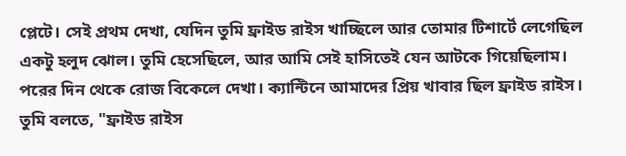প্লেটে। সেই প্রথম দেখা, যেদিন তুমি ফ্রাইড রাইস খাচ্ছিলে আর তোমার টিশার্টে লেগেছিল একটু হলুদ ঝোল। তুমি হেসেছিলে, আর আমি সেই হাসিতেই যেন আটকে গিয়েছিলাম।
পরের দিন থেকে রোজ বিকেলে দেখা। ক্যান্টিনে আমাদের প্রিয় খাবার ছিল ফ্রাইড রাইস। তুমি বলতে, "ফ্রাইড রাইস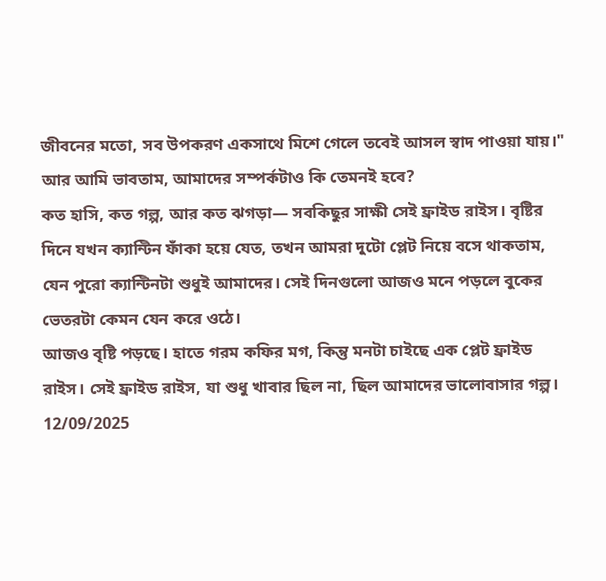জীবনের মতো, সব উপকরণ একসাথে মিশে গেলে তবেই আসল স্বাদ পাওয়া যায়।" আর আমি ভাবতাম, আমাদের সম্পর্কটাও কি তেমনই হবে?
কত হাসি, কত গল্প, আর কত ঝগড়া— সবকিছুর সাক্ষী সেই ফ্রাইড রাইস। বৃষ্টির দিনে যখন ক্যান্টিন ফাঁকা হয়ে যেত, তখন আমরা দুটো প্লেট নিয়ে বসে থাকতাম, যেন পুরো ক্যান্টিনটা শুধুই আমাদের। সেই দিনগুলো আজও মনে পড়লে বুকের ভেতরটা কেমন যেন করে ওঠে।
আজও বৃষ্টি পড়ছে। হাতে গরম কফির মগ, কিন্তু মনটা চাইছে এক প্লেট ফ্রাইড রাইস। সেই ফ্রাইড রাইস, যা শুধু খাবার ছিল না, ছিল আমাদের ভালোবাসার গল্প।
12/09/2025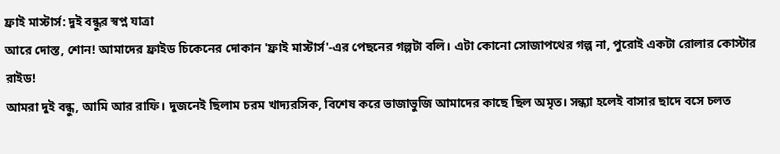ফ্রাই মাস্টার্স: দুই বন্ধুর স্বপ্ন যাত্রা
আরে দোস্ত, শোন! আমাদের ফ্রাইড চিকেনের দোকান 'ফ্রাই মাস্টার্স'-এর পেছনের গল্পটা বলি। এটা কোনো সোজাপথের গল্প না, পুরোই একটা রোলার কোস্টার রাইড!
আমরা দুই বন্ধু, আমি আর রাফি। দুজনেই ছিলাম চরম খাদ্যরসিক, বিশেষ করে ভাজাভুজি আমাদের কাছে ছিল অমৃত। সন্ধ্যা হলেই বাসার ছাদে বসে চলত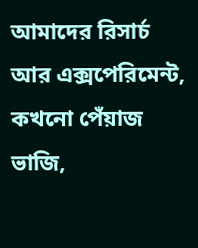আমাদের রিসার্চ আর এক্সপেরিমেন্ট, কখনো পেঁয়াজ ভাজি,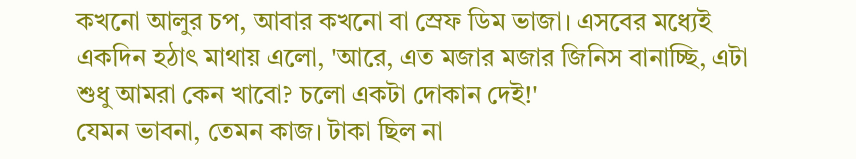কখনো আলুর চপ, আবার কখনো বা স্রেফ ডিম ভাজা। এসবের মধ্যেই একদিন হঠাৎ মাথায় এলো, 'আরে, এত মজার মজার জিনিস বানাচ্ছি, এটা শুধু আমরা কেন খাবো? চলো একটা দোকান দেই!'
যেমন ভাবনা, তেমন কাজ। টাকা ছিল না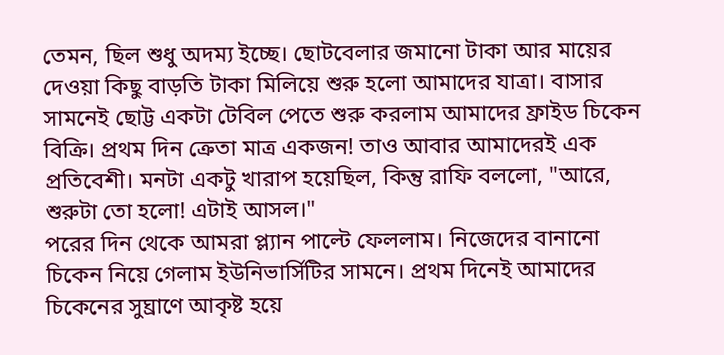তেমন, ছিল শুধু অদম্য ইচ্ছে। ছোটবেলার জমানো টাকা আর মায়ের দেওয়া কিছু বাড়তি টাকা মিলিয়ে শুরু হলো আমাদের যাত্রা। বাসার সামনেই ছোট্ট একটা টেবিল পেতে শুরু করলাম আমাদের ফ্রাইড চিকেন বিক্রি। প্রথম দিন ক্রেতা মাত্র একজন! তাও আবার আমাদেরই এক প্রতিবেশী। মনটা একটু খারাপ হয়েছিল, কিন্তু রাফি বললো, "আরে, শুরুটা তো হলো! এটাই আসল।"
পরের দিন থেকে আমরা প্ল্যান পাল্টে ফেললাম। নিজেদের বানানো চিকেন নিয়ে গেলাম ইউনিভার্সিটির সামনে। প্রথম দিনেই আমাদের চিকেনের সুঘ্রাণে আকৃষ্ট হয়ে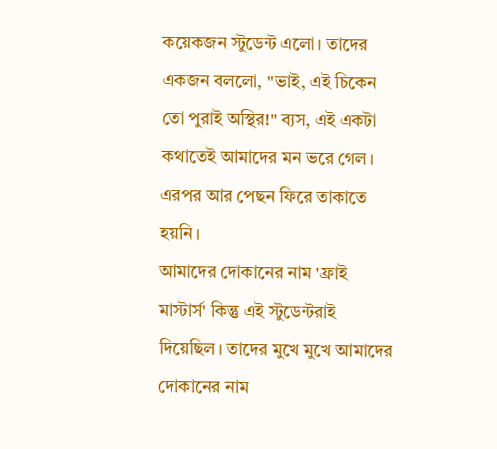কয়েকজন স্টুডেন্ট এলো। তাদের একজন বললো, "ভাই, এই চিকেন তো পুরাই অস্থির!" ব্যস, এই একটা কথাতেই আমাদের মন ভরে গেল। এরপর আর পেছন ফিরে তাকাতে হয়নি।
আমাদের দোকানের নাম 'ফ্রাই মাস্টার্স' কিন্তু এই স্টুডেন্টরাই দিয়েছিল। তাদের মুখে মুখে আমাদের দোকানের নাম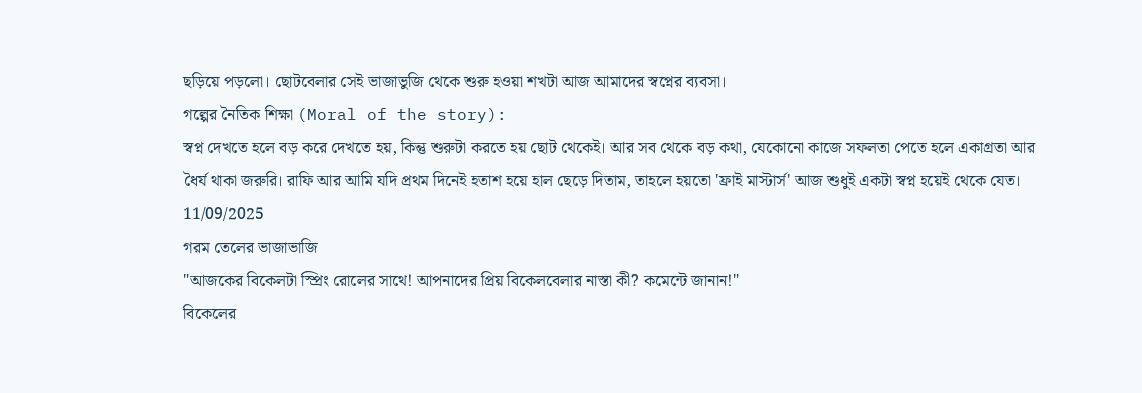ছড়িয়ে পড়লো। ছোটবেলার সেই ভাজাভুজি থেকে শুরু হওয়া শখটা আজ আমাদের স্বপ্নের ব্যবসা।
গল্পের নৈতিক শিক্ষা (Moral of the story):
স্বপ্ন দেখতে হলে বড় করে দেখতে হয়, কিন্তু শুরুটা করতে হয় ছোট থেকেই। আর সব থেকে বড় কথা, যেকোনো কাজে সফলতা পেতে হলে একাগ্রতা আর ধৈর্য থাকা জরুরি। রাফি আর আমি যদি প্রথম দিনেই হতাশ হয়ে হাল ছেড়ে দিতাম, তাহলে হয়তো 'ফ্রাই মাস্টার্স' আজ শুধুই একটা স্বপ্ন হয়েই থেকে যেত।
11/09/2025
গরম তেলের ভাজাভাজি
"আজকের বিকেলটা স্প্রিং রোলের সাথে! আপনাদের প্রিয় বিকেলবেলার নাস্তা কী? কমেন্টে জানান!"
বিকেলের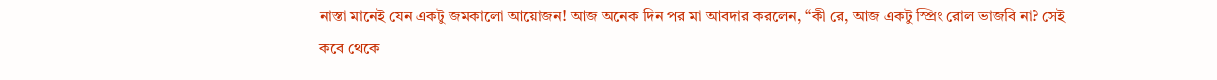নাস্তা মানেই যেন একটু জমকালো আয়োজন! আজ অনেক দিন পর মা আবদার করলেন, “কী রে, আজ একটু স্প্রিং রোল ভাজবি না? সেই কবে থেকে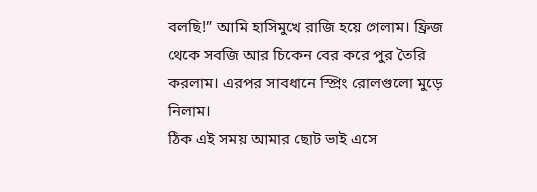বলছি!” আমি হাসিমুখে রাজি হয়ে গেলাম। ফ্রিজ থেকে সবজি আর চিকেন বের করে পুর তৈরি করলাম। এরপর সাবধানে স্প্রিং রোলগুলো মুড়ে নিলাম।
ঠিক এই সময় আমার ছোট ভাই এসে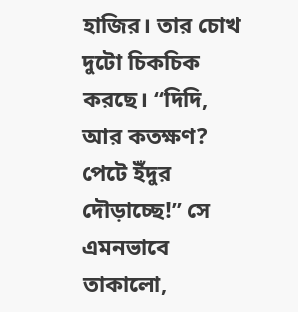হাজির। তার চোখ দুটো চিকচিক করছে। “দিদি, আর কতক্ষণ? পেটে ইঁদুর দৌড়াচ্ছে!” সে এমনভাবে তাকালো,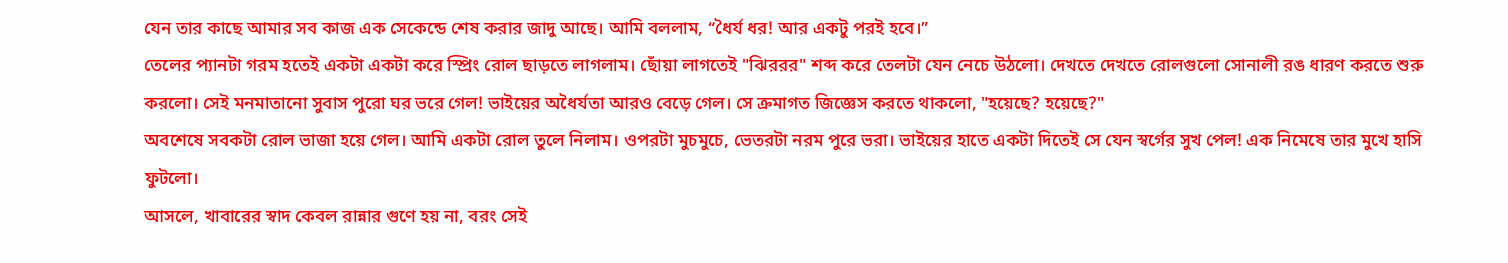যেন তার কাছে আমার সব কাজ এক সেকেন্ডে শেষ করার জাদু আছে। আমি বললাম, “ধৈর্য ধর! আর একটু পরই হবে।”
তেলের প্যানটা গরম হতেই একটা একটা করে স্প্রিং রোল ছাড়তে লাগলাম। ছোঁয়া লাগতেই "ঝিররর" শব্দ করে তেলটা যেন নেচে উঠলো। দেখতে দেখতে রোলগুলো সোনালী রঙ ধারণ করতে শুরু করলো। সেই মনমাতানো সুবাস পুরো ঘর ভরে গেল! ভাইয়ের অধৈর্যতা আরও বেড়ে গেল। সে ক্রমাগত জিজ্ঞেস করতে থাকলো, "হয়েছে? হয়েছে?"
অবশেষে সবকটা রোল ভাজা হয়ে গেল। আমি একটা রোল তুলে নিলাম। ওপরটা মুচমুচে, ভেতরটা নরম পুরে ভরা। ভাইয়ের হাতে একটা দিতেই সে যেন স্বর্গের সুখ পেল! এক নিমেষে তার মুখে হাসি ফুটলো।
আসলে, খাবারের স্বাদ কেবল রান্নার গুণে হয় না, বরং সেই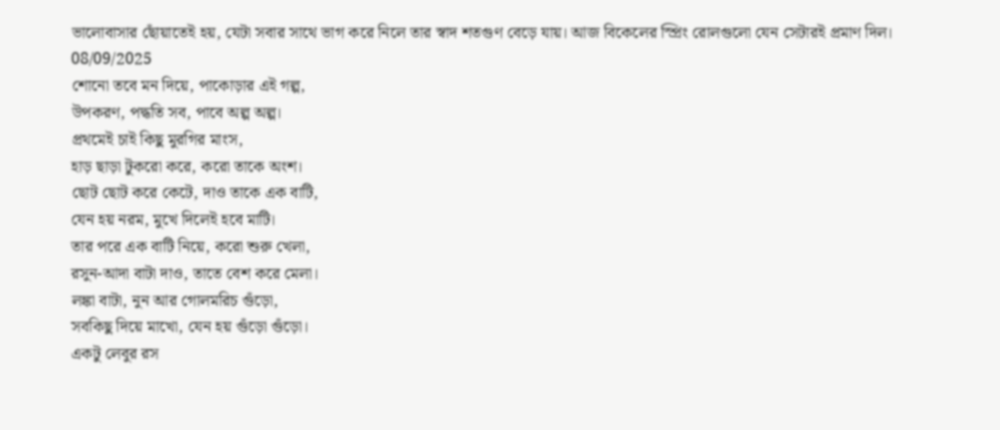ভালোবাসার ছোঁয়াতেই হয়, যেটা সবার সাথে ভাগ করে নিলে তার স্বাদ শতগুণ বেড়ে যায়। আজ বিকেলের স্প্রিং রোলগুলো যেন সেটারই প্রমাণ দিল।
08/09/2025
শোনো তবে মন দিয়ে, পাকোড়ার এই গল্প,
উপকরণ, পদ্ধতি সব, পাবে অল্প অল্প।
প্রথমেই চাই কিছু মুরগির মাংস,
হাড় ছাড়া টুকরো করে, করো তাকে অংশ।
ছোট ছোট করে কেটে, দাও তাকে এক বাটি,
যেন হয় নরম, মুখে দিলেই হবে মাটি।
তার পরে এক বাটি নিয়ে, করো শুরু খেলা,
রসুন-আদা বাটা দাও, তাতে বেশ করে মেলা।
লঙ্কা বাটা, নুন আর গোলমরিচ গুঁড়ো,
সবকিছু দিয়ে মাখো, যেন হয় গুঁড়ো গুঁড়ো।
একটু লেবুর রস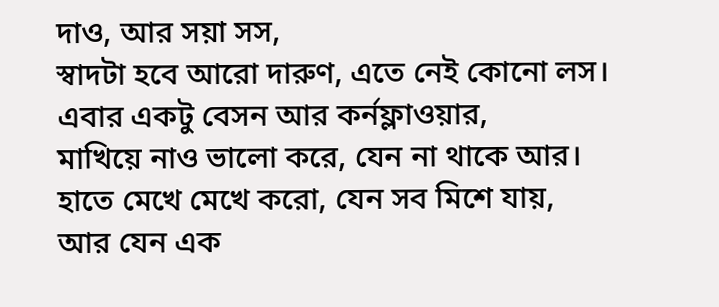দাও, আর সয়া সস,
স্বাদটা হবে আরো দারুণ, এতে নেই কোনো লস।
এবার একটু বেসন আর কর্নফ্লাওয়ার,
মাখিয়ে নাও ভালো করে, যেন না থাকে আর।
হাতে মেখে মেখে করো, যেন সব মিশে যায়,
আর যেন এক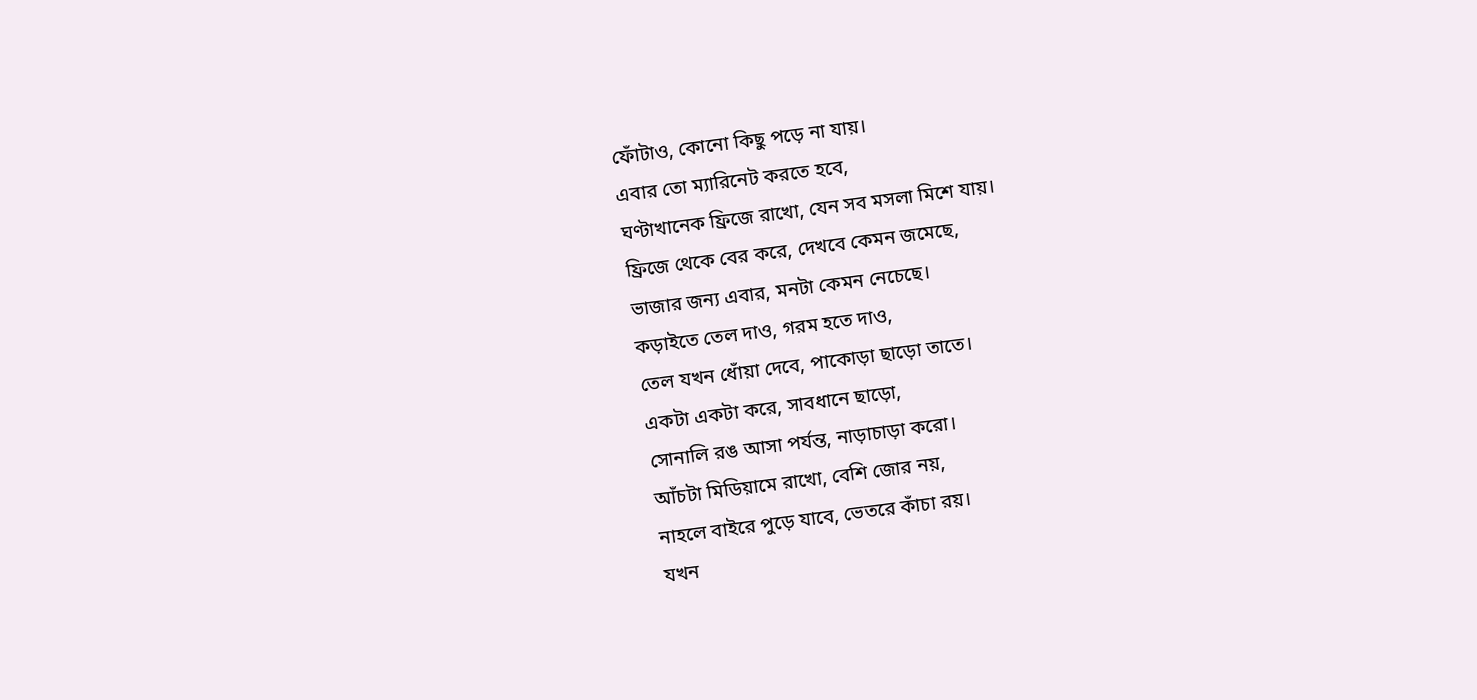ফোঁটাও, কোনো কিছু পড়ে না যায়।
এবার তো ম্যারিনেট করতে হবে,
ঘণ্টাখানেক ফ্রিজে রাখো, যেন সব মসলা মিশে যায়।
ফ্রিজে থেকে বের করে, দেখবে কেমন জমেছে,
ভাজার জন্য এবার, মনটা কেমন নেচেছে।
কড়াইতে তেল দাও, গরম হতে দাও,
তেল যখন ধোঁয়া দেবে, পাকোড়া ছাড়ো তাতে।
একটা একটা করে, সাবধানে ছাড়ো,
সোনালি রঙ আসা পর্যন্ত, নাড়াচাড়া করো।
আঁচটা মিডিয়ামে রাখো, বেশি জোর নয়,
নাহলে বাইরে পুড়ে যাবে, ভেতরে কাঁচা রয়।
যখন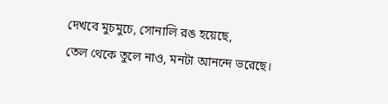দেখবে মুচমুচে, সোনালি রঙ হয়েছে,
তেল থেকে তুলে নাও, মনটা আনন্দে ভরেছে।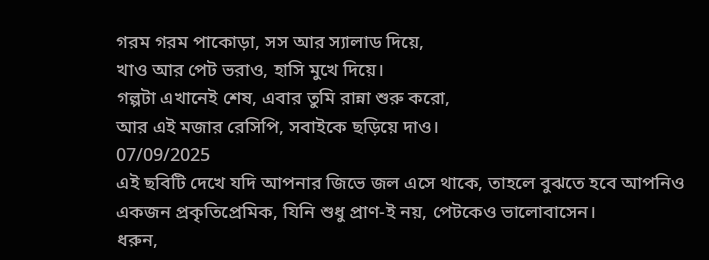গরম গরম পাকোড়া, সস আর স্যালাড দিয়ে,
খাও আর পেট ভরাও, হাসি মুখে দিয়ে।
গল্পটা এখানেই শেষ, এবার তুমি রান্না শুরু করো,
আর এই মজার রেসিপি, সবাইকে ছড়িয়ে দাও।
07/09/2025
এই ছবিটি দেখে যদি আপনার জিভে জল এসে থাকে, তাহলে বুঝতে হবে আপনিও একজন প্রকৃতিপ্রেমিক, যিনি শুধু প্রাণ-ই নয়, পেটকেও ভালোবাসেন।
ধরুন,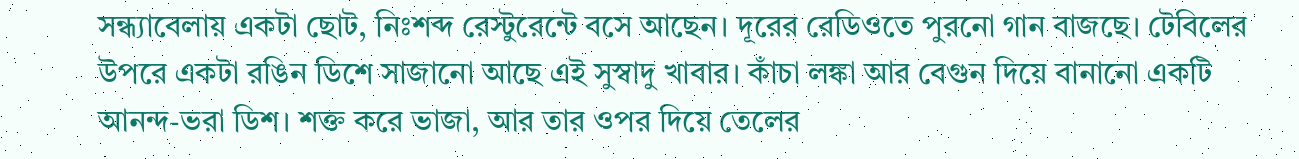সন্ধ্যাবেলায় একটা ছোট, নিঃশব্দ রেস্টুরেন্টে বসে আছেন। দূরের রেডিওতে পুরনো গান বাজছে। টেবিলের উপরে একটা রঙিন ডিশে সাজানো আছে এই সুস্বাদু খাবার। কাঁচা লঙ্কা আর বেগুন দিয়ে বানানো একটি আনন্দ-ভরা ডিশ। শক্ত করে ভাজা, আর তার ওপর দিয়ে তেলের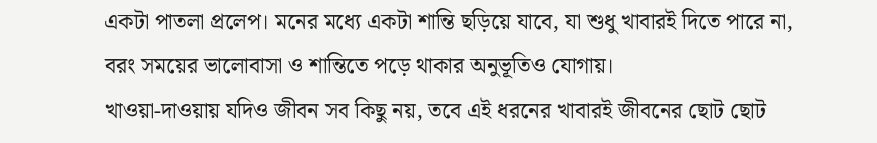একটা পাতলা প্রলেপ। মনের মধ্যে একটা শান্তি ছড়িয়ে যাবে, যা শুধু খাবারই দিতে পারে না, বরং সময়ের ভালোবাসা ও শান্তিতে পড়ে থাকার অনুভূতিও যোগায়।
খাওয়া-দাওয়ায় যদিও জীবন সব কিছু নয়, তবে এই ধরনের খাবারই জীবনের ছোট ছোট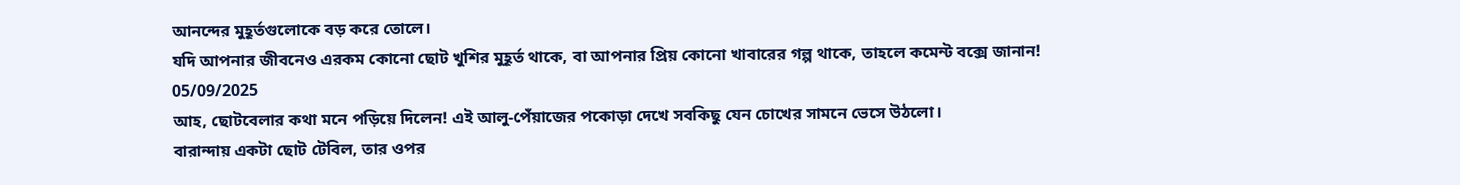আনন্দের মুহূর্তগুলোকে বড় করে তোলে।
যদি আপনার জীবনেও এরকম কোনো ছোট খুশির মুহূর্ত থাকে, বা আপনার প্রিয় কোনো খাবারের গল্প থাকে, তাহলে কমেন্ট বক্সে জানান!
05/09/2025
আহ, ছোটবেলার কথা মনে পড়িয়ে দিলেন! এই আলু-পেঁয়াজের পকোড়া দেখে সবকিছু যেন চোখের সামনে ভেসে উঠলো।
বারান্দায় একটা ছোট টেবিল, তার ওপর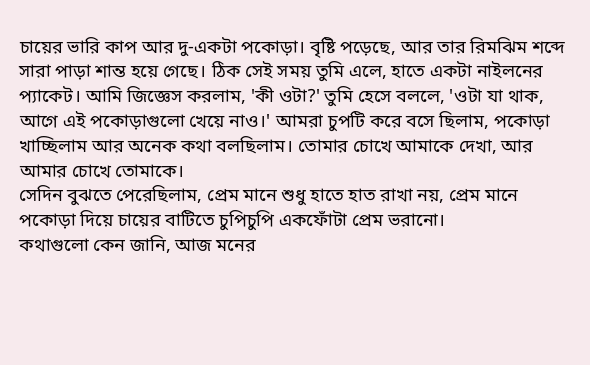চায়ের ভারি কাপ আর দু-একটা পকোড়া। বৃষ্টি পড়েছে, আর তার রিমঝিম শব্দে সারা পাড়া শান্ত হয়ে গেছে। ঠিক সেই সময় তুমি এলে, হাতে একটা নাইলনের প্যাকেট। আমি জিজ্ঞেস করলাম, 'কী ওটা?' তুমি হেসে বললে, 'ওটা যা থাক, আগে এই পকোড়াগুলো খেয়ে নাও।' আমরা চুপটি করে বসে ছিলাম, পকোড়া খাচ্ছিলাম আর অনেক কথা বলছিলাম। তোমার চোখে আমাকে দেখা, আর আমার চোখে তোমাকে।
সেদিন বুঝতে পেরেছিলাম, প্রেম মানে শুধু হাতে হাত রাখা নয়, প্রেম মানে পকোড়া দিয়ে চায়ের বাটিতে চুপিচুপি একফোঁটা প্রেম ভরানো।
কথাগুলো কেন জানি, আজ মনের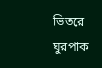ভিতরে ঘুরপাক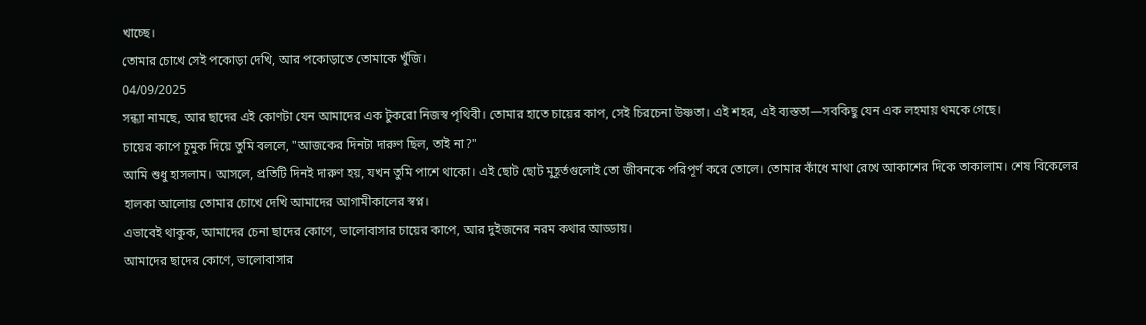খাচ্ছে।
তোমার চোখে সেই পকোড়া দেখি, আর পকোড়াতে তোমাকে খুঁজি।
04/09/2025
সন্ধ্যা নামছে, আর ছাদের এই কোণটা যেন আমাদের এক টুকরো নিজস্ব পৃথিবী। তোমার হাতে চায়ের কাপ, সেই চিরচেনা উষ্ণতা। এই শহর, এই ব্যস্ততা—সবকিছু যেন এক লহমায় থমকে গেছে।
চায়ের কাপে চুমুক দিয়ে তুমি বললে, "আজকের দিনটা দারুণ ছিল, তাই না?"
আমি শুধু হাসলাম। আসলে, প্রতিটি দিনই দারুণ হয়, যখন তুমি পাশে থাকো। এই ছোট ছোট মুহূর্তগুলোই তো জীবনকে পরিপূর্ণ করে তোলে। তোমার কাঁধে মাথা রেখে আকাশের দিকে তাকালাম। শেষ বিকেলের হালকা আলোয় তোমার চোখে দেখি আমাদের আগামীকালের স্বপ্ন।
এভাবেই থাকুক, আমাদের চেনা ছাদের কোণে, ভালোবাসার চায়ের কাপে, আর দুইজনের নরম কথার আড্ডায়।
আমাদের ছাদের কোণে, ভালোবাসার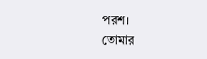পরশ।
তোমার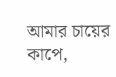আমার চায়ের কাপে,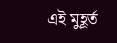এই মুহূর্ত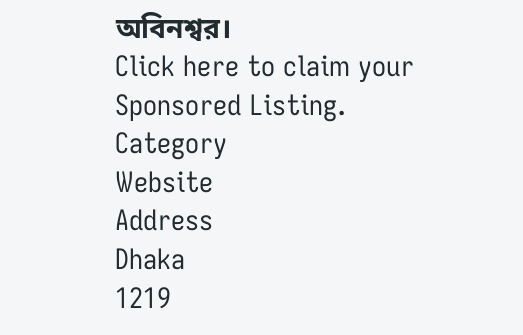অবিনশ্বর।
Click here to claim your Sponsored Listing.
Category
Website
Address
Dhaka
1219